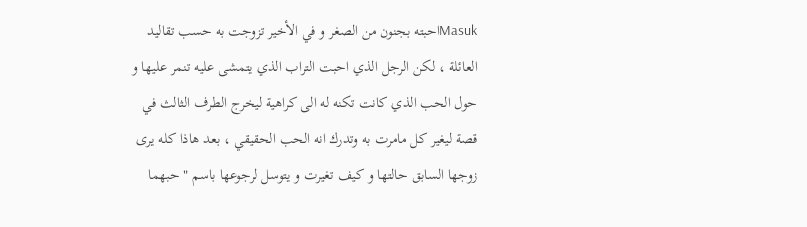Masukاحبته بجنون من الصغر و في الأخير تزوجت به حسب تقاليد العائلة ، لكن الرجل الذي احبت التراب الذي يتمشى عليه تنمر عليها و حول الحب الذي كانت تكنه له الى كراهية ليخرج الطرف الثالث في قصة ليغير كل مامرت به وتدرك انه الحب الحقيقي ، بعد هاذا كله يرى زوجها السابق حالتها و كيف تغيرت و يتوسل لرجوعها باسم " حبهما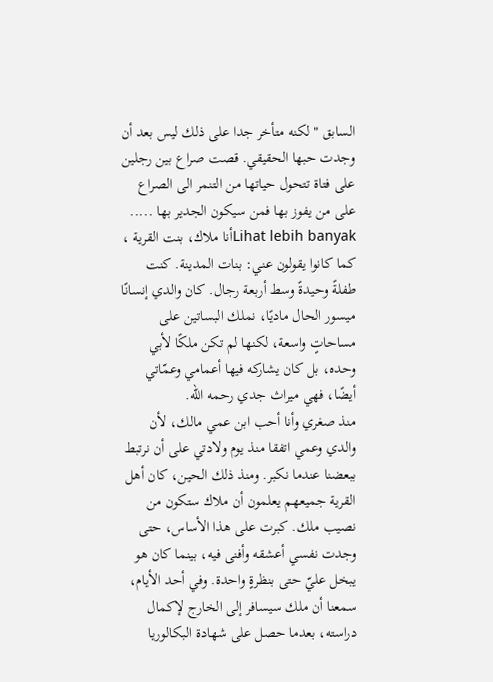السابق " لكنه متأخر جدا على ذلك ليس بعد أن وجدت حبها الحقيقي. قصت صراع بين رجلين على فتاة تتحول حياتها من التنمر الى الصراع على من يفوز بها فمن سيكون الجدير بها .....
Lihat lebih banyakأنا ملاك، بنت القرية ، كما كانوا يقولون عني: بنات المدينة. كنت طفلةً وحيدةً وسط أربعة رجال. كان والدي إنسانًا ميسور الحال ماديًا، نملك البساتين على مساحاتٍ واسعة، لكنها لم تكن ملكًا لأبي وحده، بل كان يشاركه فيها أعمامي وعمّاتي أيضًا، فهي ميراث جدي رحمه الله.
منذ صغري وأنا أحب ابن عمي مالك، لأن والدي وعمي اتفقا منذ يوم ولادتي على أن نرتبط ببعضنا عندما نكبر. ومنذ ذلك الحين، كان أهل القرية جميعهم يعلمون أن ملاك ستكون من نصيب ملك. كبرت على هذا الأساس، حتى وجدت نفسي أعشقه وأفنى فيه، بينما كان هو يبخل عليّ حتى بنظرةٍ واحدة. وفي أحد الأيام، سمعنا أن ملك سيسافر إلى الخارج لإكمال دراسته، بعدما حصل على شهادة البكالوريا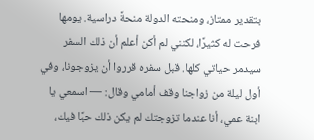بتقدير ممتاز، ومنحته الدولة منحةً دراسية. يومها فرحت له كثيرًا، لكنني لم أكن أعلم أن ذلك السفر سيدمر حياتي كلها. قبل سفره قرروا أن يزوجونا، وفي أول ليلة من زواجنا وقف أمامي وقال: — اسمعي يا ابنة عمي، أنا عندما تزوجتك لم يكن ذلك حبًا فيك،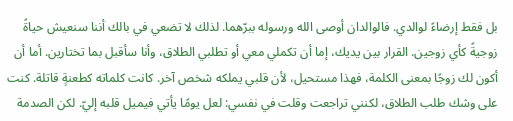بل فقط إرضاءً لوالدي. فالوالدان أوصى الله ورسوله ببرّهما. لذلك لا تضعي في بالك أننا سنعيش حياةً زوجيةً كأي زوجين. القرار بين يديك، إما أن تكملي معي أو تطلبي الطلاق، وأنا سأقبل بما تختارين. أما أن أكون لك زوجًا بمعنى الكلمة، فهذا مستحيل، لأن قلبي يملكه شخص آخر. كانت كلماته كطعنةٍ قاتلة. كنت على وشك طلب الطلاق، لكنني تراجعت وقلت في نفسي: لعل يومًا يأتي فيميل قلبه إليّ. لكن الصدمة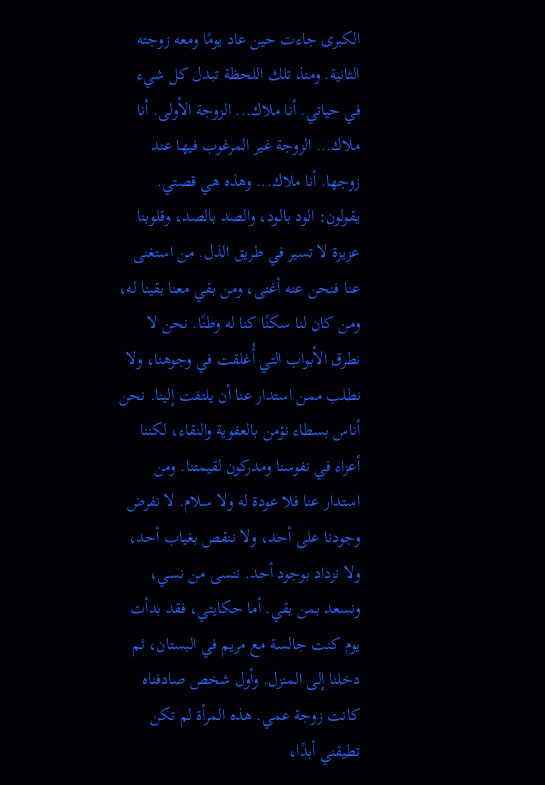الكبرى جاءت حين عاد يومًا ومعه زوجته الثانية. ومنذ تلك اللحظة تبدل كل شيء في حياتي. أنا ملاك... الزوجة الأولى. أنا ملاك... الزوجة غير المرغوب فيها عند زوجها. أنا ملاك... وهذه هي قصتي. يقولون: الود بالود، والصد بالصد، وقلوبنا عزيزة لا تسير في طريق الذل. من استغنى عنا فنحن عنه أغنى، ومن بقي معنا بقينا له، ومن كان لنا سكنًا كنا له وطنًا. نحن لا نطرق الأبواب التي أُغلقت في وجوهنا، ولا نطلب ممن استدار عنا أن يلتفت إلينا. نحن أناس بسطاء نؤمن بالعفوية والنقاء، لكننا أعزاء في نفوسنا ومدركون لقيمتنا. ومن استدار عنا فلا عودة له ولا سلام. لا نفرض وجودنا على أحد، ولا ننقص بغياب أحد، ولا نزداد بوجود أحد. ننسى من نسي، ونسعد بمن بقي. أما حكايتي، فقد بدأت يوم كنت جالسة مع مريم في البستان، ثم دخلنا إلى المنزل. وأول شخص صادفناه كانت زوجة عمي. هذه المرأة لم تكن تطيقني أبدًا،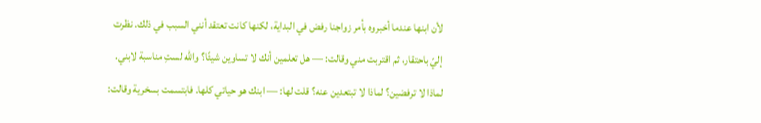لأن ابنها عندما أخبروه بأمر زواجنا رفض في البداية، لكنها كانت تعتقد أنني السبب في ذلك. نظرت إليّ باحتقار، ثم اقتربت مني وقالت: — هل تعلمين أنك لا تساوين شيئًا؟ والله لستِ مناسبة لابني. لماذا لا ترفضين؟ لماذا لا تبتعدين عنه؟ قلت لها: — ابنك هو حياتي كلها. فابتسمت بسخرية وقالت: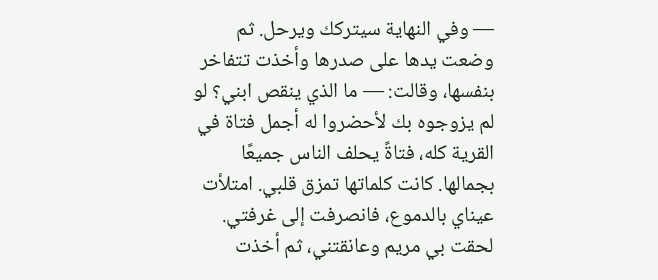— وفي النهاية سيتركك ويرحل. ثم وضعت يدها على صدرها وأخذت تتفاخر بنفسها، وقالت: — ما الذي ينقص ابني؟ لو لم يزوجوه بك لأحضروا له أجمل فتاة في القرية كله، فتاةً يحلف الناس جميعًا بجمالها. كانت كلماتها تمزق قلبي. امتلأت عيناي بالدموع، فانصرفت إلى غرفتي. لحقت بي مريم وعانقتني، ثم أخذت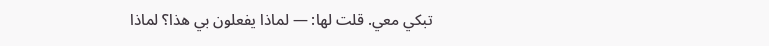تبكي معي. قلت لها: — لماذا يفعلون بي هذا؟ لماذا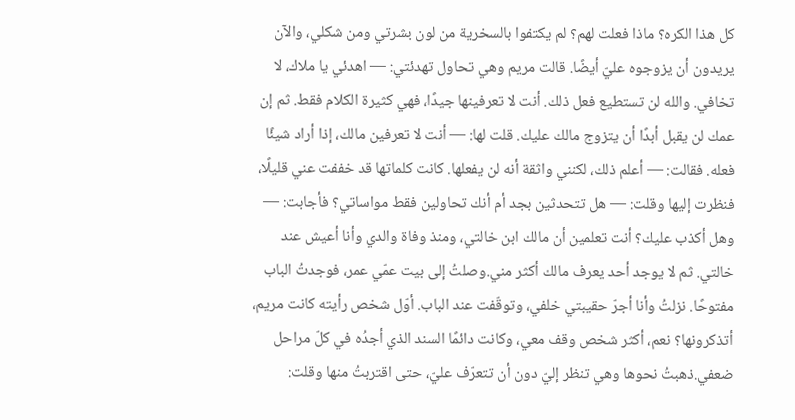كل هذا الكره؟ ماذا فعلت لهم؟ لم يكتفوا بالسخرية من لون بشرتي ومن شكلي، والآن يريدون أن يزوجوه عليّ أيضًا. قالت مريم وهي تحاول تهدئتي: — اهدئي يا ملاك، لا تخافي. والله لن تستطيع فعل ذلك. أنت لا تعرفينها جيدًا، فهي كثيرة الكلام فقط. ثم إن عمك لن يقبل أبدًا أن يتزوج مالك عليك. قلت لها: — أنت لا تعرفين مالك، إذا أراد شيئًا فعله. فقالت: — أعلم ذلك، لكنني واثقة أنه لن يفعلها. كانت كلماتها قد خففت عني قليلًا، فنظرت إليها وقلت: — هل تتحدثين بجد أم أنك تحاولين فقط مواساتي؟ فأجابت: — وهل أكذب عليك؟ أنت تعلمين أن مالك ابن خالتي، ومنذ وفاة والدي وأنا أعيش عند خالتي. ثم لا يوجد أحد يعرف مالك أكثر مني.وصلتُ إلى بيت عمّي عمر، فوجدتُ الباب مفتوحًا. نزلتُ وأنا أجرّ حقيبتي خلفي، وتوقّفت عند الباب. أوّل شخص رأيته كانت مريم، أتذكرونها؟ نعم، أكثر شخص وقف معي، وكانت دائمًا السند الذي أجدُه في كلّ مراحل ضعفي.ذهبتُ نحوها وهي تنظر إليّ دون أن تتعرّف عليّ، حتى اقتربتُ منها وقلت: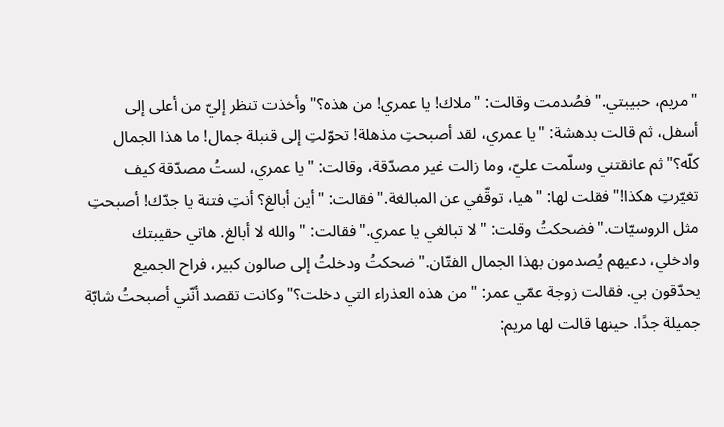"مريم، حبيبتي."فصُدمت وقالت: "ملاك! يا عمري! من هذه؟"وأخذت تنظر إليّ من أعلى إلى أسفل، ثم قالت بدهشة: "يا عمري، لقد أصبحتِ مذهلة! تحوّلتِ إلى قنبلة جمال! ما هذا الجمال كلّه؟"ثم عانقتني وسلّمت عليّ، وما زالت غير مصدّقة، وقالت: "يا عمري، لستُ مصدّقة كيف تغيّرتِ هكذا!"فقلت لها: "هيا، توقّفي عن المبالغة."فقالت: "أين أبالغ؟ أنتِ فتنة يا جدّك! أصبحتِ مثل الروسيّات."فضحكتُ وقلت: "لا تبالغي يا عمري."فقالت: "والله لا أبالغ. هاتي حقيبتك وادخلي، دعيهم يُصدمون بهذا الجمال الفتّان."ضحكتُ ودخلتُ إلى صالون كبير، فراح الجميع يحدّقون بي. فقالت زوجة عمّي عمر: "من هذه العذراء التي دخلت؟"وكانت تقصد أنّني أصبحتُ شابّة جميلة جدًا. حينها قالت لها مريم: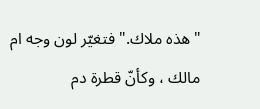"هذه ملاك."فتغيّر لون وجه ام مالك ، وكأنّ قطرة دم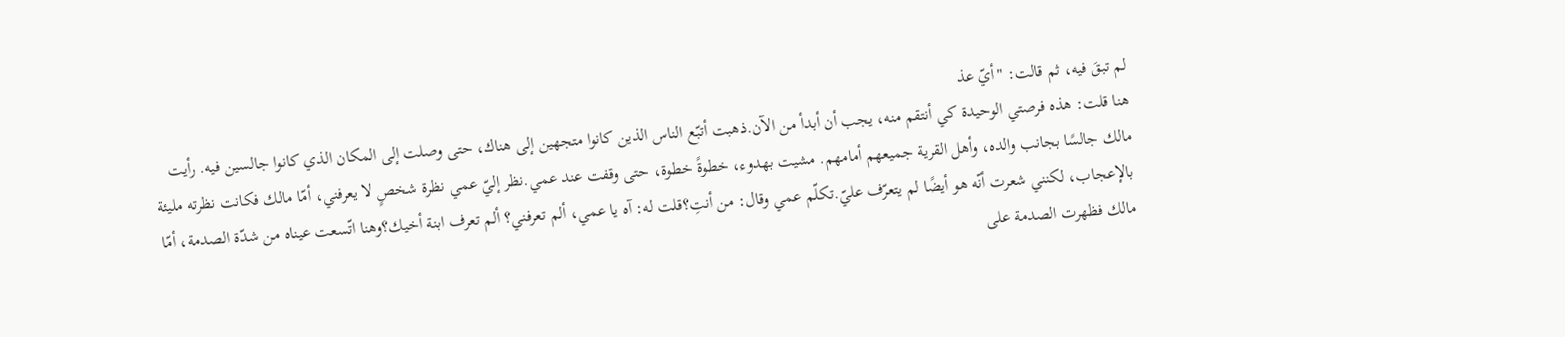لم تبقَ فيه، ثم قالت: "أيّ عذ
هنا قلت: هذه فرصتي الوحيدة كي أنتقم منه، يجب أن أبدأ من الآن.ذهبت أتبّع الناس الذين كانوا متجهين إلى هناك، حتى وصلت إلى المكان الذي كانوا جالسين فيه. رأيت مالك جالسًا بجانب والده، وأهل القرية جميعهم أمامهم. مشيت بهدوء، خطوةً خطوة، حتى وقفت عند عمي.نظر إليّ عمي نظرة شخصٍ لا يعرفني، أمّا مالك فكانت نظرته مليئة بالإعجاب، لكنني شعرت أنّه هو أيضًا لم يتعرّف عليّ.تكلّم عمي وقال: من أنتِ؟قلت له: آه يا عمي، ألم تعرفني؟ ألم تعرف ابنة أخيك؟وهنا اتّسعت عيناه من شدّة الصدمة، أمّا مالك فظهرت الصدمة على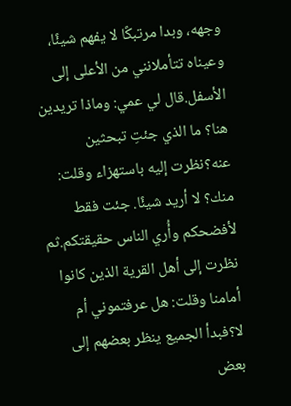وجهه، وبدا مرتبكًا لا يفهم شيئًا، وعيناه تتأملانني من الأعلى إلى الأسفل.قال لي عمي: وماذا تريدين هنا؟ ما الذي جئتِ تبحثين عنه؟نظرت إليه باستهزاء وقلت: منك؟ لا أريد شيئًا. جئت فقط لأفضحكم وأُري الناس حقيقتكم.ثم نظرت إلى أهل القرية الذين كانوا أمامنا وقلت: هل عرفتموني أم لا؟فبدأ الجميع ينظر بعضهم إلى بعض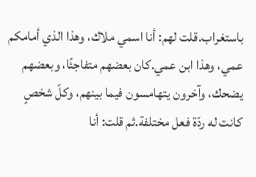باستغراب.قلت لهم: أنا اسمي ملاك، وهذا الذي أمامكم عمي، وهذا ابن عمي.كان بعضهم متفاجئًا، وبعضهم يضحك، وآخرون يتهامسون فيما بينهم، وكلّ شخصٍ كانت له ردّة فعل مختلفة.ثم قلت: أنا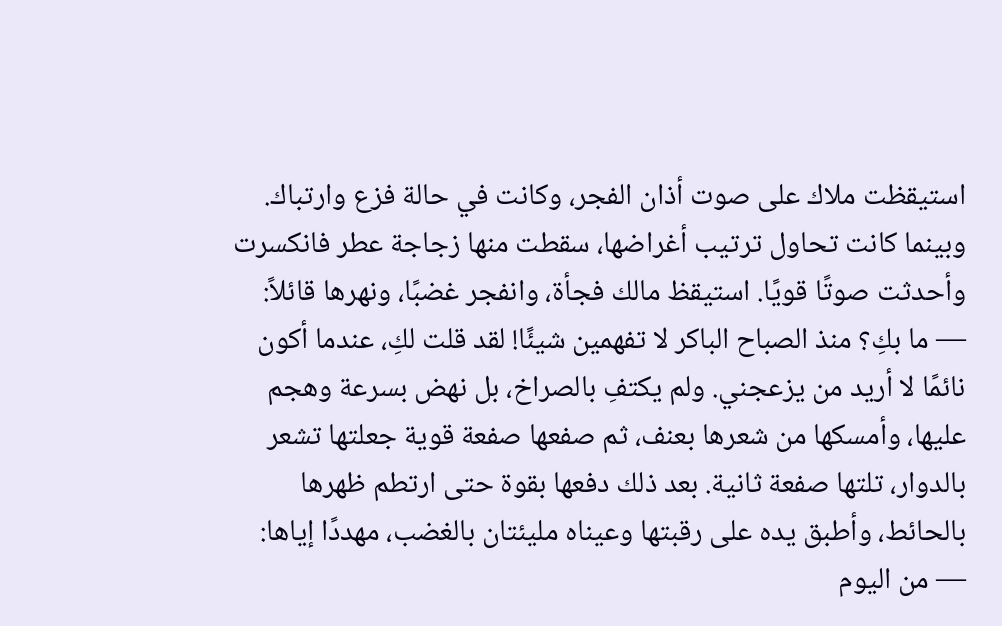استيقظت ملاك على صوت أذان الفجر، وكانت في حالة فزع وارتباك. وبينما كانت تحاول ترتيب أغراضها، سقطت منها زجاجة عطر فانكسرت وأحدثت صوتًا قويًا. استيقظ مالك فجأة، وانفجر غضبًا، ونهرها قائلاً: — ما بكِ؟ منذ الصباح الباكر لا تفهمين شيئًا! لقد قلت لكِ، عندما أكون نائمًا لا أريد من يزعجني. ولم يكتفِ بالصراخ، بل نهض بسرعة وهجم عليها، وأمسكها من شعرها بعنف، ثم صفعها صفعة قوية جعلتها تشعر بالدوار، تلتها صفعة ثانية. بعد ذلك دفعها بقوة حتى ارتطم ظهرها بالحائط، وأطبق يده على رقبتها وعيناه مليئتان بالغضب، مهددًا إياها: — من اليوم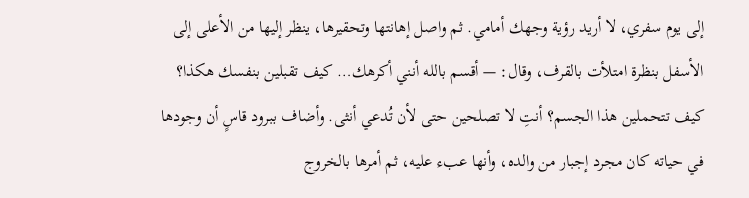إلى يوم سفري، لا أريد رؤية وجهك أمامي. ثم واصل إهانتها وتحقيرها، ينظر إليها من الأعلى إلى الأسفل بنظرة امتلأت بالقرف، وقال: — أقسم بالله أنني أكرهك… كيف تقبلين بنفسك هكذا؟ كيف تتحملين هذا الجسم؟ أنتِ لا تصلحين حتى لأن تُدعي أنثى. وأضاف ببرود قاسٍ أن وجودها في حياته كان مجرد إجبار من والده، وأنها عبء عليه، ثم أمرها بالخروج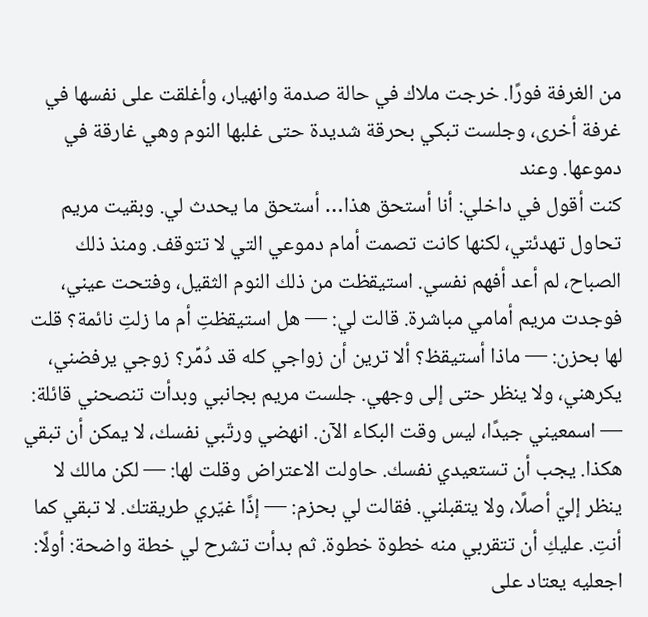من الغرفة فورًا. خرجت ملاك في حالة صدمة وانهيار، وأغلقت على نفسها في غرفة أخرى، وجلست تبكي بحرقة شديدة حتى غلبها النوم وهي غارقة في دموعها. وعند
كنت أقول في داخلي: أنا أستحق هذا… أستحق ما يحدث لي. وبقيت مريم تحاول تهدئتي، لكنها كانت تصمت أمام دموعي التي لا تتوقف. ومنذ ذلك الصباح، لم أعد أفهم نفسي. استيقظت من ذلك النوم الثقيل، وفتحت عيني، فوجدت مريم أمامي مباشرة. قالت لي: — هل استيقظتِ أم ما زلتِ نائمة؟ قلت لها بحزن: — ماذا أستيقظ؟ ألا ترين أن زواجي كله قد دُمِّر؟ زوجي يرفضني، يكرهني، ولا ينظر حتى إلى وجهي. جلست مريم بجانبي وبدأت تنصحني قائلة: — اسمعيني جيدًا، ليس وقت البكاء الآن. انهضي ورتّبي نفسك، لا يمكن أن تبقي هكذا. يجب أن تستعيدي نفسك. حاولت الاعتراض وقلت لها: — لكن مالك لا ينظر إليّ أصلًا، ولا يتقبلني. فقالت لي بحزم: — إذًا غيّري طريقتك. لا تبقي كما أنتِ. عليكِ أن تتقربي منه خطوة خطوة. ثم بدأت تشرح لي خطة واضحة: أولًا: اجعليه يعتاد على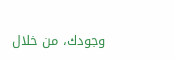وجودك، من خلال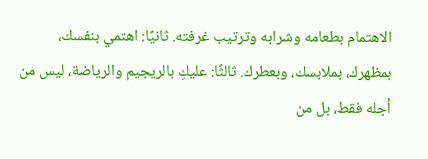الاهتمام بطعامه وشرابه وترتيب غرفته. ثانيًا: اهتمي بنفسك، بمظهرك، بملابسك، وبعطرك. ثالثًا: عليكِ بالريجيم والرياضة، ليس من أجله فقط، بل من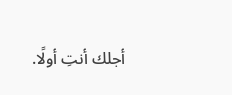أجلك أنتِ أولًا.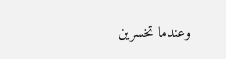وعندما تخسرين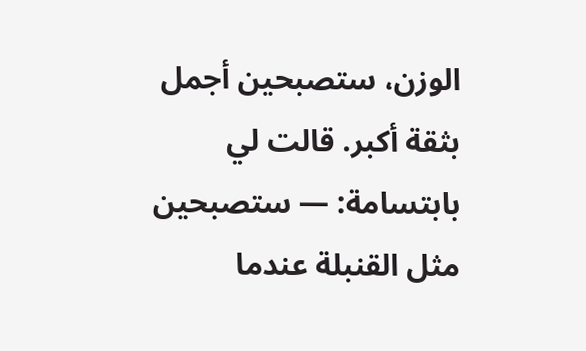الوزن، ستصبحين أجمل بثقة أكبر. قالت لي بابتسامة: — ستصبحين مثل القنبلة عندما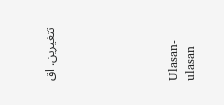تتغيرين. اق






Ulasan-ulasan